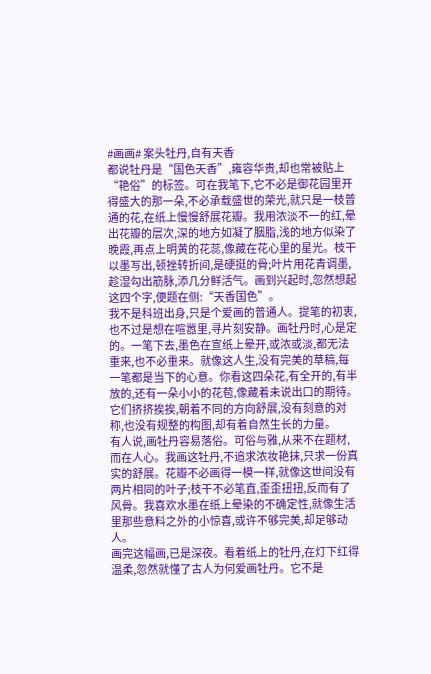#画画# 案头牡丹,自有天香
都说牡丹是“国色天香”,雍容华贵,却也常被贴上“艳俗”的标签。可在我笔下,它不必是御花园里开得盛大的那一朵,不必承载盛世的荣光,就只是一枝普通的花,在纸上慢慢舒展花瓣。我用浓淡不一的红,晕出花瓣的层次,深的地方如凝了胭脂,浅的地方似染了晚霞,再点上明黄的花蕊,像藏在花心里的星光。枝干以墨写出,顿挫转折间,是硬挺的骨;叶片用花青调墨,趁湿勾出筋脉,添几分鲜活气。画到兴起时,忽然想起这四个字,便题在侧:“天香国色”。
我不是科班出身,只是个爱画的普通人。提笔的初衷,也不过是想在喧嚣里,寻片刻安静。画牡丹时,心是定的。一笔下去,墨色在宣纸上晕开,或浓或淡,都无法重来,也不必重来。就像这人生,没有完美的草稿,每一笔都是当下的心意。你看这四朵花,有全开的,有半放的,还有一朵小小的花苞,像藏着未说出口的期待。它们挤挤挨挨,朝着不同的方向舒展,没有刻意的对称,也没有规整的构图,却有着自然生长的力量。
有人说,画牡丹容易落俗。可俗与雅,从来不在题材,而在人心。我画这牡丹,不追求浓妆艳抹,只求一份真实的舒展。花瓣不必画得一模一样,就像这世间没有两片相同的叶子;枝干不必笔直,歪歪扭扭,反而有了风骨。我喜欢水墨在纸上晕染的不确定性,就像生活里那些意料之外的小惊喜,或许不够完美,却足够动人。
画完这幅画,已是深夜。看着纸上的牡丹,在灯下红得温柔,忽然就懂了古人为何爱画牡丹。它不是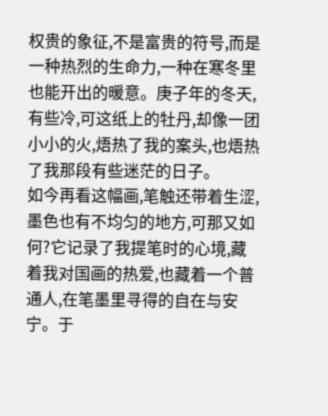权贵的象征,不是富贵的符号,而是一种热烈的生命力,一种在寒冬里也能开出的暖意。庚子年的冬天,有些冷,可这纸上的牡丹,却像一团小小的火,焐热了我的案头,也焐热了我那段有些迷茫的日子。
如今再看这幅画,笔触还带着生涩,墨色也有不均匀的地方,可那又如何?它记录了我提笔时的心境,藏着我对国画的热爱,也藏着一个普通人,在笔墨里寻得的自在与安宁。于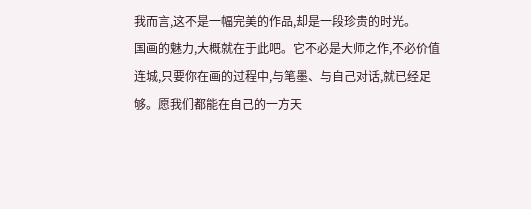我而言,这不是一幅完美的作品,却是一段珍贵的时光。
国画的魅力,大概就在于此吧。它不必是大师之作,不必价值连城,只要你在画的过程中,与笔墨、与自己对话,就已经足够。愿我们都能在自己的一方天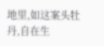地里,如这案头牡丹,自在生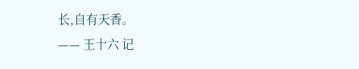长,自有天香。
—— 王十六 记